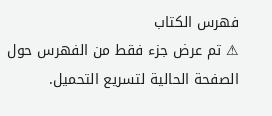فهرس الكتاب
⚠ تم عرض جزء فقط من الفهرس حول الصفحة الحالية لتسريع التحميل.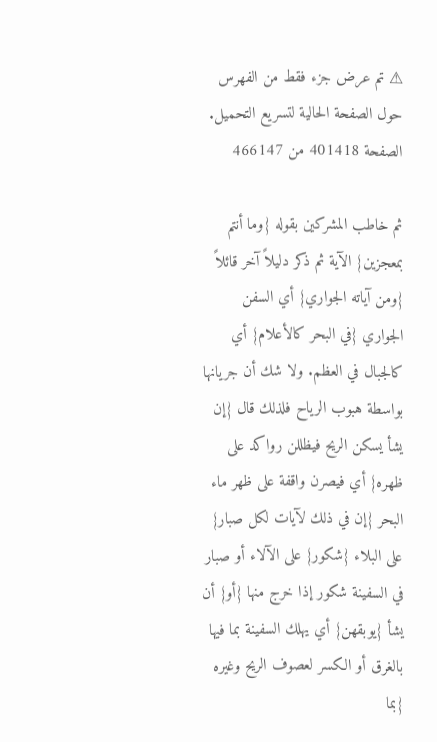⚠ تم عرض جزء فقط من الفهرس حول الصفحة الحالية لتسريع التحميل.
الصفحة 401418 من 466147

ثم خاطب المشركين بقوله {وما أنتم بمعجزين} الآية ثم ذكر دليلاً آخر قائلاً {ومن آياته الجواري} أي السفن الجواري {في البحر كالأعلام} أي كالجبال في العظم. ولا شك أن جريانها بواسطة هبوب الرياح فلذلك قال {إن يشأ يسكن الريح فيظللن رواكد على ظهره} أي فيصرن واقفة على ظهر ماء البحر {إن في ذلك لآيات لكل صبار} على البلاء {شكور} على الآلاء أو صبار في السفينة شكور إذا خرج منها {أو} أن يشأ {يوبقهن} أي يهلك السفينة بما فيها بالغرق أو الكسر لعصوف الريح وغيره {بما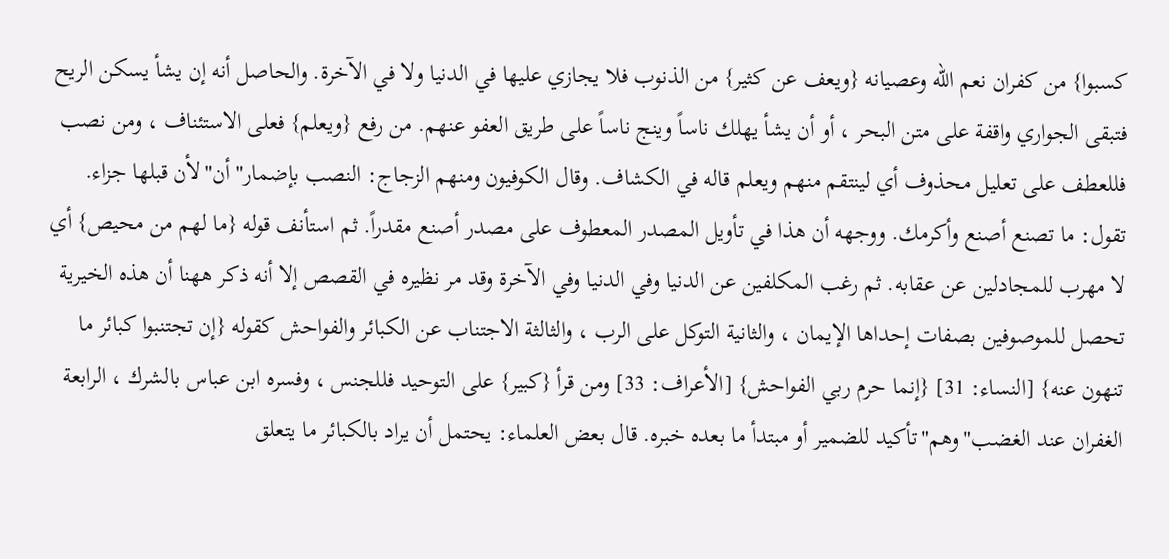كسبوا} من كفران نعم الله وعصيانه {ويعف عن كثير} من الذنوب فلا يجازي عليها في الدنيا ولا في الآخرة. والحاصل أنه إن يشأ يسكن الريح فتبقى الجواري واقفة على متن البحر ، أو أن يشأ يهلك ناساً وينج ناساً على طريق العفو عنهم. من رفع {ويعلم} فعلى الاستئناف ، ومن نصب فللعطف على تعليل محذوف أي لينتقم منهم ويعلم قاله في الكشاف. وقال الكوفيون ومنهم الزجاج: النصب بإضمار"أن"لأن قبلها جزاء. تقول: ما تصنع أصنع وأكرمك. ووجهه أن هذا في تأويل المصدر المعطوف على مصدر أصنع مقدراً. ثم استأنف قوله {ما لهم من محيص} أي لا مهرب للمجادلين عن عقابه. ثم رغب المكلفين عن الدنيا وفي الدنيا وفي الآخرة وقد مر نظيره في القصص إلا أنه ذكر ههنا أن هذه الخيرية تحصل للموصوفين بصفات إحداها الإيمان ، والثانية التوكل على الرب ، والثالثة الاجتناب عن الكبائر والفواحش كقوله {إن تجتنبوا كبائر ما تنهون عنه} [النساء: 31] {إنما حرم ربي الفواحش} [الأعراف: 33] ومن قرأ {كبير} على التوحيد فللجنس ، وفسره ابن عباس بالشرك ، الرابعة الغفران عند الغضب"وهم"تأكيد للضمير أو مبتدأ ما بعده خبره. قال بعض العلماء: يحتمل أن يراد بالكبائر ما يتعلق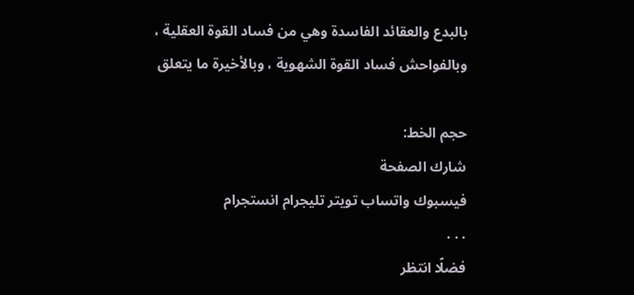بالبدع والعقائد الفاسدة وهي من فساد القوة العقلية ، وبالفواحش فساد القوة الشهوية ، وبالأخيرة ما يتعلق

حجم الخط:
شارك الصفحة
فيسبوك واتساب تويتر تليجرام انستجرام
. . .
فضلًا انتظر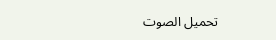تحميل الصوت